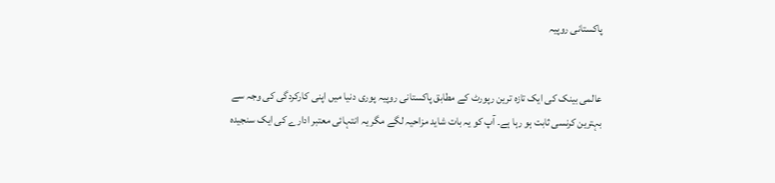پاکستانی روپیہ


عالمی بینک کی ایک تازہ ترین رپورٹ کے مطابق پاکستانی روپیہ پوری دنیا میں اپنی کارکردگی کی وجہ سے بہترین کرنسی ثابت ہو رہا ہے۔ آپ کو یہ بات شاید مزاحیہ لگے مگر یہ انتہائی معتبر ادارے کی ایک سنجیدہ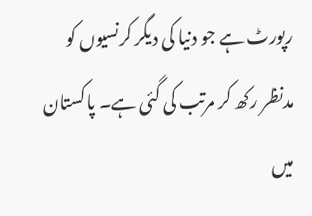رپورٹ ہے جو دنیا کی دیگر کرنسیوں کو مدنظر رکھ کر مرتب کی گئی ہے۔ پاکستان میں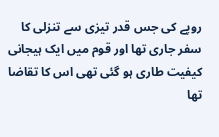روپے کی جس قدر تیزی سے تنزلی کا سفر جاری تھا اور قوم میں ایک ہیجانی کیفیت طاری ہو گئی تھی اس کا تقاضا تھا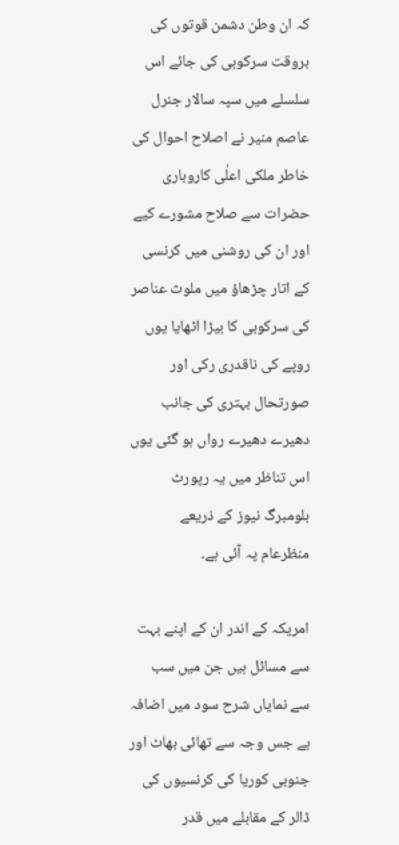کہ ان وطن دشمن قوتوں کی بروقت سرکوبی کی جائے اس سلسلے میں سپہ سالار جنرل عاصم منیر نے اصلاح احوال کی خاطر ملکی اعلٰی کاروباری حضرات سے صلاح مشورے کیے اور ان کی روشنی میں کرنسی کے اتار چڑھاؤ میں ملوث عناصر کی سرکوبی کا بیڑا اٹھایا یوں روپے کی ناقدری رکی اور صورتحال بہتری کی جانب دھیرے دھیرے رواں ہو گئی یوں اس تناظر میں یہ رپورٹ بلومبرگ نیوز کے ذریعے منظرعام پہ آئی ہے۔

امریکہ کے اندر ان کے اپنے بہت سے مسائل ہیں جن میں سب سے نمایاں شرح سود میں اضافہ ہے جس وجہ سے تھائی بھاٹ اور جنوبی کوریا کی کرنسیوں کی ڈالر کے مقابلے میں قدر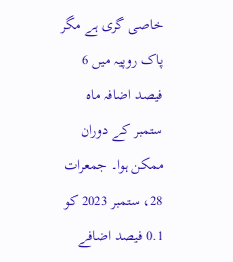خاصی گری ہے مگر پاک روپیہ میں 6 فیصد اضافہ ماہ ستمبر کے دوران ممکن ہوا۔ جمعرات 28، ستمبر 2023 کو 0.1 فیصد اضافے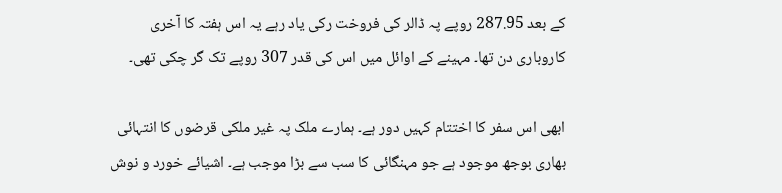کے بعد 287.95 روپے پہ ڈالر کی فروخت رکی یاد رہے یہ اس ہفتہ کا آخری کاروباری دن تھا۔ مہینے کے اوائل میں اس کی قدر 307 روپے تک گر چکی تھی۔

ابھی اس سفر کا اختتام کہیں دور ہے۔ ہمارے ملک پہ غیر ملکی قرضوں کا انتہائی بھاری بوجھ موجود ہے جو مہنگائی کا سب سے بڑا موجب ہے۔ اشیائے خورد و نوش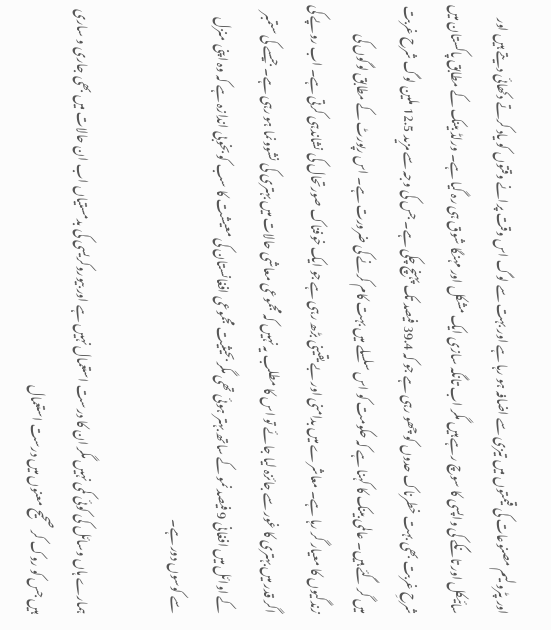اور پٹرولیم مصنوعات کی قیمتوں میں تیزی سے اضافہ ہو رہا ہے اور بہت سے لوگ اس وقت پرانے وقتوں کو یاد کرتے دکھائی دیتے ہیں اور سائیکل اور تانگے کی واپسی کا سوچ رہے ہیں مگر اب تانگہ سازی ایک مشکل اور مہنگا شوق ہی رہ گیا ہے۔ ورلڈ بینک کے مطابق پاکستان میں شرحِ غربت بھی بہت خطرناک حدوں کو چھو رہی ہے جو کہ 39.4 فیصد تک پہنچ چکی ہے۔ جس کی وجہ سے مزید 12.5 ملین لوگ شرح غربت میں گر گئے ہیں۔ عالمی بینک کا کہنا ہے کہ حکومت کو اس سلسلے میں بہت کام کرنے کی ضرورت ہے۔ اس رپورٹ کے مطابق لوگوں کی زندگیوں کا معیار گر رہا ہے۔ معاشرے میں بدامنی اور بے یقینی بڑھ رہی ہے جو ایک خوفناک صورتحال کی نشاندہی کرتی ہے۔ اب روپے کی اگر قدر میں بہتری کا غور سے جائزہ لیا جائے تو اس کا مطلب یہ نہیں کہ مجموعی معاشی حالات میں بہتری کی نشوونما ہو رہی ہے۔ جیسے کی ستمبر کے اوائل میں افغانی 9 فیصد نمو کے ساتھ بہتر ہوئی تھی مگر بحیثیت مجموعی افغانستان کی معیشت کا سب کو بخوبی اندازہ ہے کہ وہ اپنی منزل سے کوسوں دور ہے۔

ہمارے ہاں وسائل کی کوئی کمی نہیں مگر ان کا درست استعمال نہیں ہے اور بیوروکریسی کی بدمستیاں اب ان حالات میں بھی جاری و ساری ہیں جس کو روک کر صحیح معنوں میں درست استعمال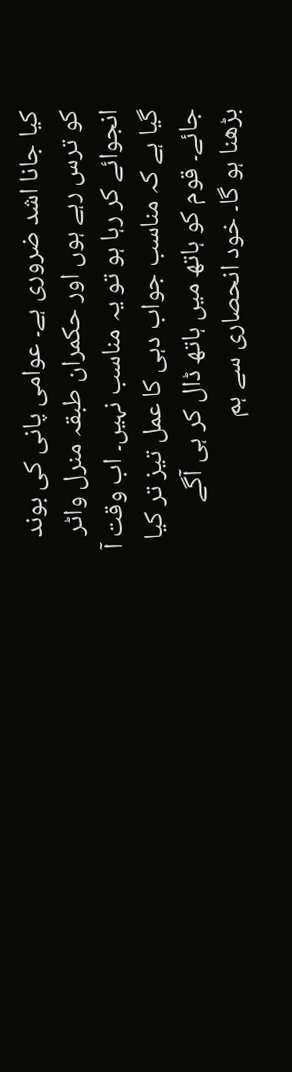کیا جانا اشد ضروری ہے۔ عوامی پانی کی بوند کو ترس رہے ہوں اور حکمران طبقہ منرل واٹر انجوائے کر رہا ہو تو یہ مناسب نہیں۔ اب وقت آ گیا ہے کہ مناسب جواب دہی کا عمل تیز تر کیا جائے۔ قوم کو ہاتھ میں ہاتھ ڈال کر ہی آگے بڑھنا ہو گا۔ خود انحصاری سے ہم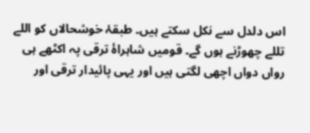اس دلدل سے نکل سکتے ہیں۔ طبقۂ خوشحالاں کو اللے تللے چھوڑنے ہوں گے۔ قومیں شاہراۂ ترقی پہ اکٹھے ہی رواں دواں اچھی لگتی ہیں اور یہی پائیدار ترقی اور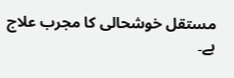مستقل خوشحالی کا مجرب علاج ہے۔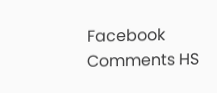Facebook Comments HS